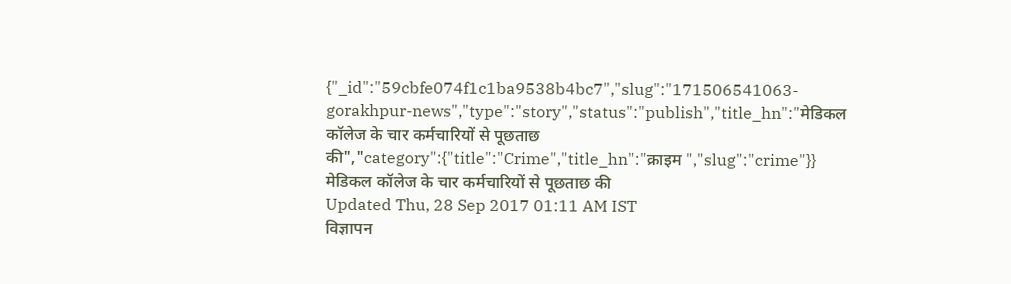{"_id":"59cbfe074f1c1ba9538b4bc7","slug":"171506541063-gorakhpur-news","type":"story","status":"publish","title_hn":"मेडिकल कॉलेज के चार कर्मचारियों से पूछताछ की","category":{"title":"Crime","title_hn":"क्राइम ","slug":"crime"}}
मेडिकल कॉलेज के चार कर्मचारियों से पूछताछ की
Updated Thu, 28 Sep 2017 01:11 AM IST
विज्ञापन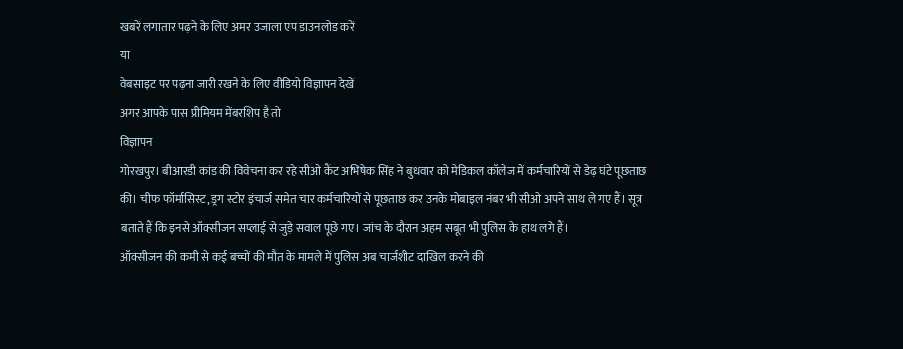खबरें लगातार पढ़ने के लिए अमर उजाला एप डाउनलोड करें
या
वेबसाइट पर पढ़ना जारी रखने के लिए वीडियो विज्ञापन देखें
अगर आपके पास प्रीमियम मेंबरशिप है तो
विज्ञापन
गोरखपुर। बीआरडी कांड की विवेचना कर रहे सीओ कैंट अभिषेक सिंह ने बुधवार को मेडिकल कॉलेज में कर्मचारियों से डेढ़ घंटे पूछताछ की। चीफ फॉर्मासिस्ट, ड्रग स्टोर इंचार्ज समेत चार कर्मचारियों से पूछताछ कर उनके मोबाइल नंबर भी सीओ अपने साथ ले गए हैं। सूत्र बताते हैं कि इनसे ऑक्सीजन सप्लाई से जुड़े सवाल पूछे गए। जांच के दौरान अहम सबूत भी पुलिस के हाथ लगे हैं।
ऑक्सीजन की कमी से कई बच्चों की मौत के मामले में पुलिस अब चार्जशीट दाखिल करने की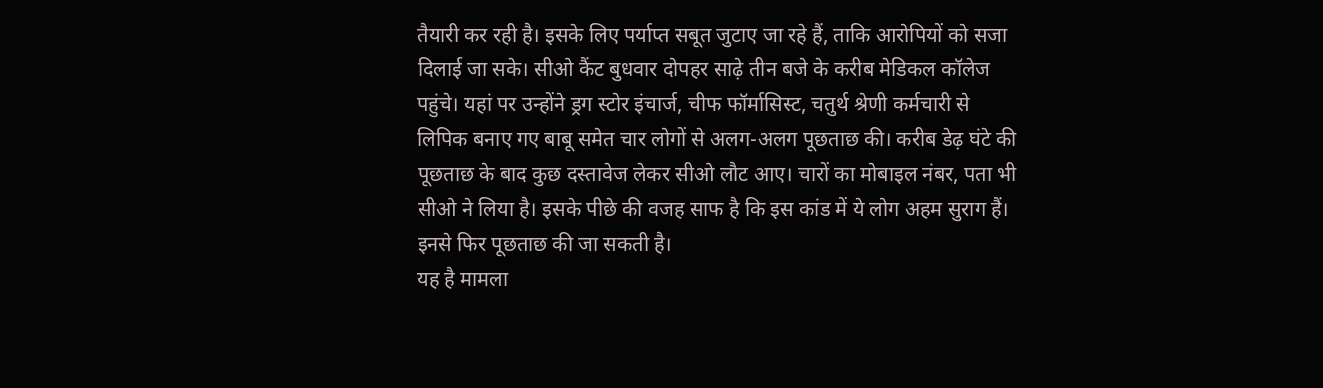तैयारी कर रही है। इसके लिए पर्याप्त सबूत जुटाए जा रहे हैं, ताकि आरोपियों को सजा दिलाई जा सके। सीओ कैंट बुधवार दोपहर साढ़े तीन बजे के करीब मेडिकल कॉलेज पहुंचे। यहां पर उन्होंने ड्रग स्टोर इंचार्ज, चीफ फॉर्मासिस्ट, चतुर्थ श्रेणी कर्मचारी से लिपिक बनाए गए बाबू समेत चार लोगों से अलग-अलग पूछताछ की। करीब डेढ़ घंटे की पूछताछ के बाद कुछ दस्तावेज लेकर सीओ लौट आए। चारों का मोबाइल नंबर, पता भी सीओ ने लिया है। इसके पीछे की वजह साफ है कि इस कांड में ये लोग अहम सुराग हैं। इनसे फिर पूछताछ की जा सकती है।
यह है मामला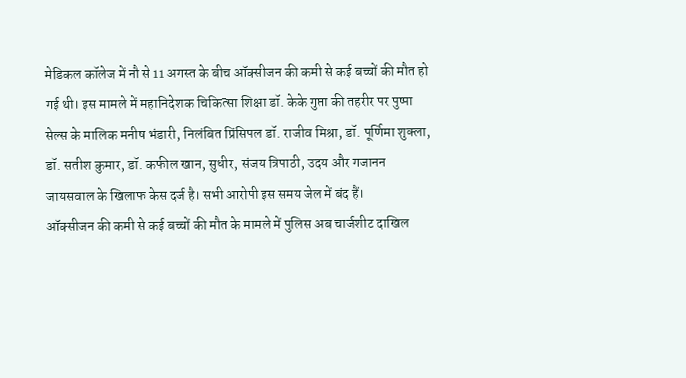मेडिकल कॉलेज में नौ से 11 अगस्त के बीच ऑक्सीजन की कमी से कई बच्चों की मौत हो गई थी। इस मामले में महानिदेशक चिकित्सा शिक्षा डॉ. केके गुप्ता की तहरीर पर पुष्पा सेल्स के मालिक मनीष भंडारी, निलंबित प्रिंसिपल डॉ. राजीव मिश्रा, डॉ. पूर्णिमा शुक्ला, डॉ. सतीश कुमार, डॉ. कफील खान, सुधीर, संजय त्रिपाठी, उदय और गजानन जायसवाल के खिलाफ केस दर्ज है। सभी आरोपी इस समय जेल में बंद हैं।
ऑक्सीजन की कमी से कई बच्चों की मौत के मामले में पुलिस अब चार्जशीट दाखिल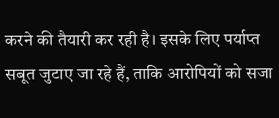करने की तैयारी कर रही है। इसके लिए पर्याप्त सबूत जुटाए जा रहे हैं, ताकि आरोपियों को सजा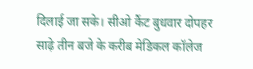दिलाई जा सके। सीओ कैंट बुधवार दोपहर साढ़े तीन बजे के करीब मेडिकल कॉलेज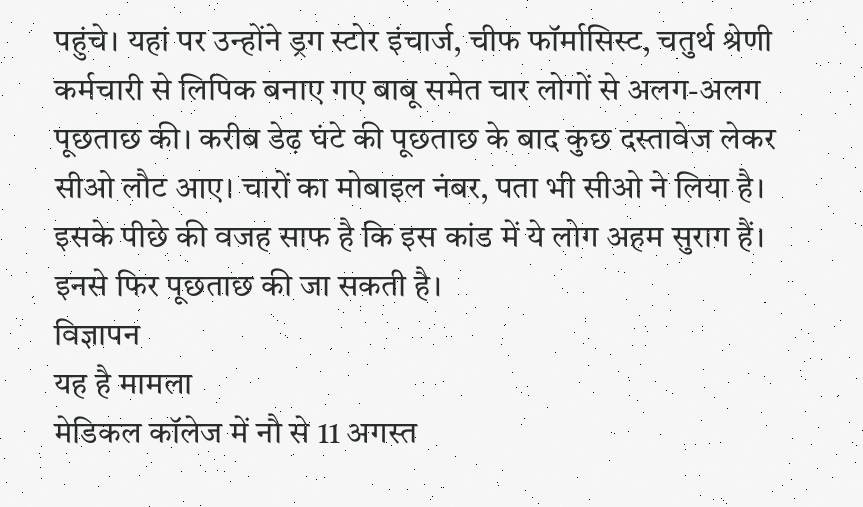पहुंचे। यहां पर उन्होंने ड्रग स्टोर इंचार्ज, चीफ फॉर्मासिस्ट, चतुर्थ श्रेणी कर्मचारी से लिपिक बनाए गए बाबू समेत चार लोगों से अलग-अलग पूछताछ की। करीब डेढ़ घंटे की पूछताछ के बाद कुछ दस्तावेज लेकर सीओ लौट आए। चारों का मोबाइल नंबर, पता भी सीओ ने लिया है। इसके पीछे की वजह साफ है कि इस कांड में ये लोग अहम सुराग हैं। इनसे फिर पूछताछ की जा सकती है।
विज्ञापन
यह है मामला
मेडिकल कॉलेज में नौ से 11 अगस्त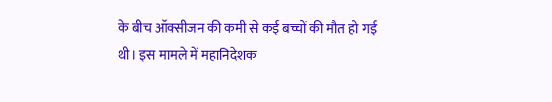के बीच ऑक्सीजन की कमी से कई बच्चों की मौत हो गई थी। इस मामले में महानिदेशक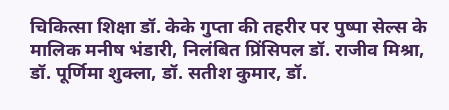चिकित्सा शिक्षा डॉ. केके गुप्ता की तहरीर पर पुष्पा सेल्स के मालिक मनीष भंडारी, निलंबित प्रिंसिपल डॉ. राजीव मिश्रा, डॉ. पूर्णिमा शुक्ला, डॉ. सतीश कुमार, डॉ.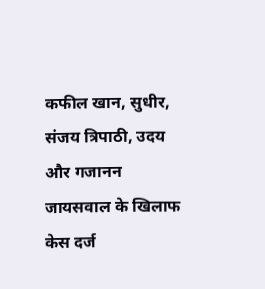कफील खान, सुधीर, संजय त्रिपाठी, उदय और गजानन जायसवाल के खिलाफ केस दर्ज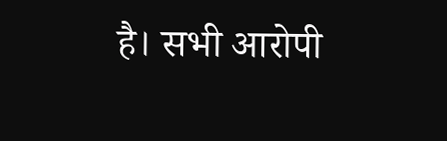है। सभी आरोपी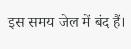इस समय जेल में बंद हैं।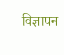विज्ञापन